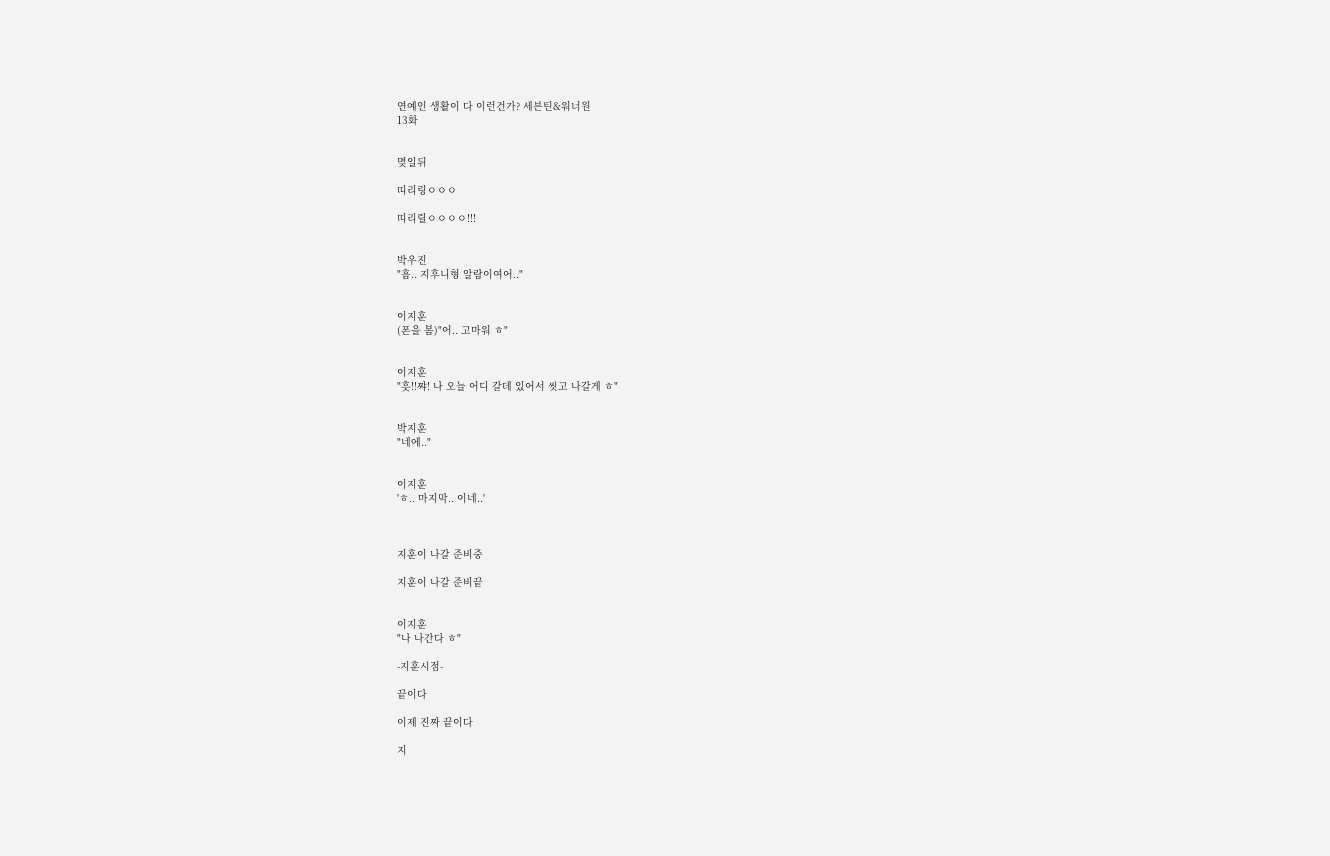연예인 생활이 다 이런건가? 세븐틴&워너원
13화


몆일뒤

띠리링ㅇㅇㅇ

띠리릴ㅇㅇㅇㅇ!!!


박우진
"흠.. 지후니형 알람이여어.."


이지훈
(폰을 봄)"어.. 고마워 ㅎ"


이지훈
"흣!!쨔! 나 오늘 어디 갈데 있어서 씻고 나갈게 ㅎ"


박지훈
"네에.."


이지훈
'ㅎ.. 마지막.. 이네..'



지훈이 나갈 준비중

지훈이 나갈 준비끝


이지훈
"나 나간다 ㅎ"

-지훈시점-

끝이다

이제 진짜 끝이다

지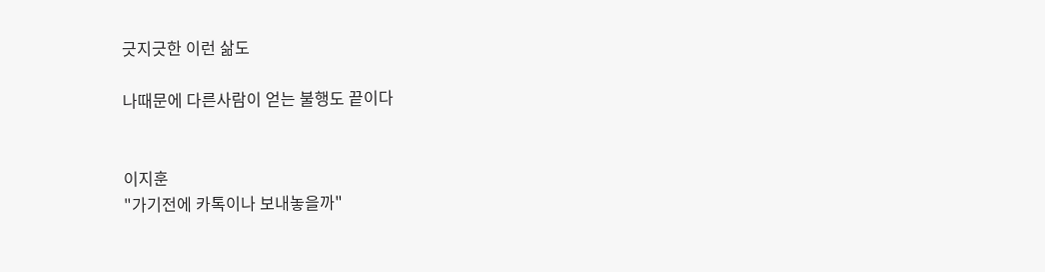긋지긋한 이런 삶도

나때문에 다른사람이 얻는 불행도 끝이다


이지훈
"가기전에 카톡이나 보내놓을까"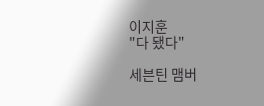이지훈
"다 됐다"

세븐틴 맴버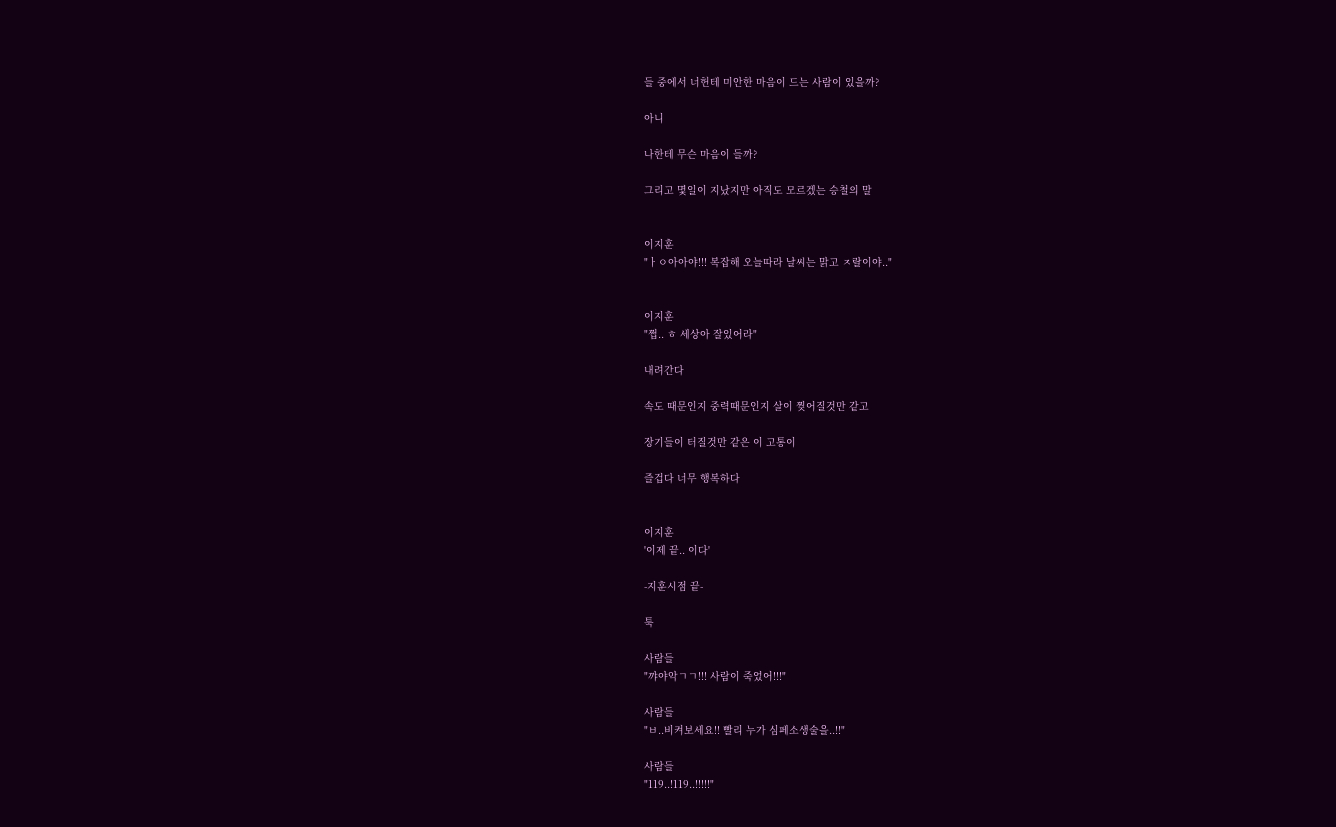들 중에서 너헌테 미안한 마음이 드는 사람이 있을까?

아니

나한테 무슨 마음이 들까?

그리고 몇일이 지났지만 아직도 모르겠는 승철의 말


이지훈
"ㅏㅇ아아야!!! 복잡해 오늘따라 날씨는 맑고 ㅈ랄이야.."


이지훈
"쩝.. ㅎ 세상아 잘있어라"

내려간다

속도 때문인지 중력때문인지 살이 찢어질것만 같고

장기들이 터질것만 같은 이 고통이

즐겁다 너무 행복하다


이지훈
'이제 끝.. 이다'

-지훈시점 끝-

툭

사람들
"꺄야악ㄱㄱ!!! 사람이 죽었어!!!"

사람들
"ㅂ..비켜보세요!! 빨리 누가 심페소생술을..!!"

사람들
"119..!119..!!!!!"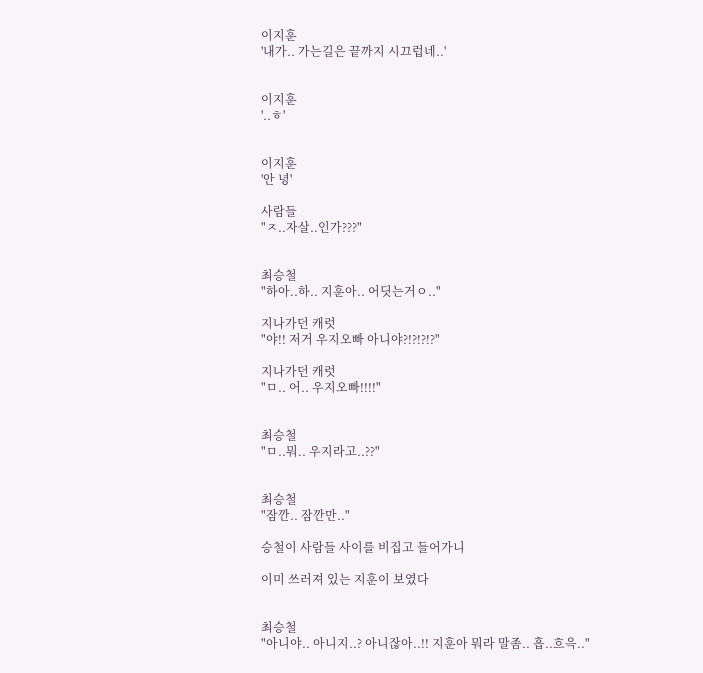이지훈
'내가.. 가는길은 끝까지 시끄럽네..'


이지훈
'..ㅎ'


이지훈
'안 녕'

사람들
"ㅈ..자살..인가???"


최승철
"하아..하.. 지훈아.. 어딧는거ㅇ.."

지나가던 캐럿
"야!! 저거 우지오빠 아니야?!?!?!?"

지나가던 캐럿
"ㅁ.. 어.. 우지오빠!!!!"


최승철
"ㅁ..뭐.. 우지라고..??"


최승철
"잠깐.. 잠깐만.."

승철이 사람들 사이를 비집고 들어가니

이미 쓰러져 있는 지훈이 보였다


최승철
"아니야.. 아니지..? 아니잖아..!! 지훈아 뭐라 말좀.. 흡..흐윽.."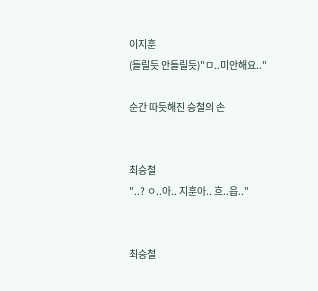이지훈
(들릴듯 안들릴듯)"ㅁ..미안해요.."

순간 따듯해진 승철의 손


최승철
"..? ㅇ..아.. 지훈아.. 흐..읍.."


최승철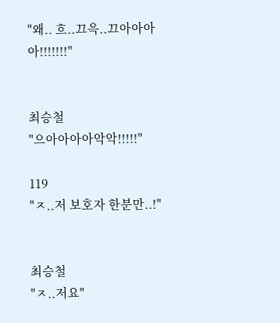"왜.. 흐..끄윽..끄아아아아!!!!!!!"


최승철
"으아아아아악악!!!!!"

119
"ㅈ..저 보호자 한분만..!"


최승철
"ㅈ..저요"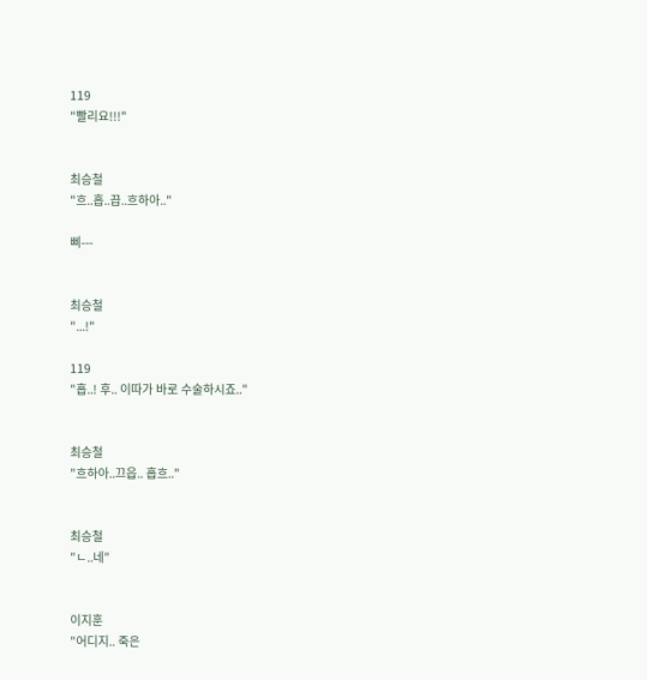119
"빨리요!!!"


최승철
"흐..흡..끕..흐하아.."

삐---


최승철
"...!"

119
"흡..! 후.. 이따가 바로 수술하시죠.."


최승철
"흐하아..끄읍.. 흡흐.."


최승철
"ㄴ..네"


이지훈
"어디지.. 죽은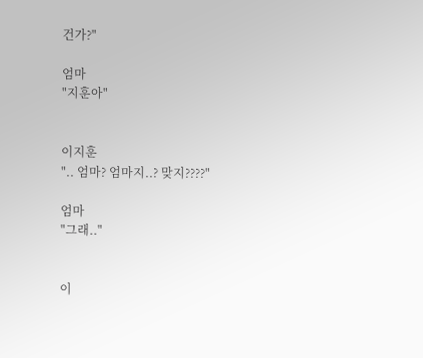건가?"

엄마
"지훈아"


이지훈
".. 엄마? 엄마지..? 맞지????"

엄마
"그래.."


이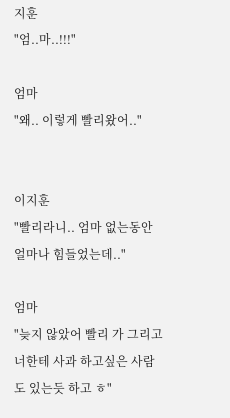지훈
"엄..마..!!!"

엄마
"왜.. 이렇게 빨리왔어.."


이지훈
"빨리라니.. 엄마 없는동안 얼마나 힘들었는데.."

엄마
"늦지 않았어 빨리 가 그리고 너한테 사과 하고싶은 사람도 있는듯 하고 ㅎ"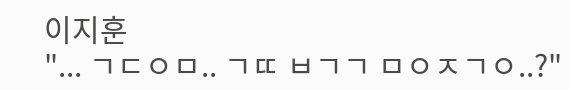이지훈
"... ㄱㄷㅇㅁ.. ㄱㄸ ㅂㄱㄱ ㅁㅇㅈㄱㅇ..?"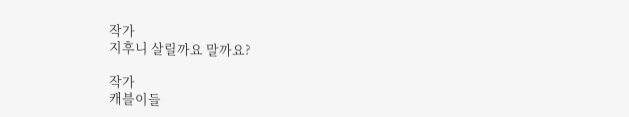작가
지후니 살릴까요 말까요?

작가
캐블이들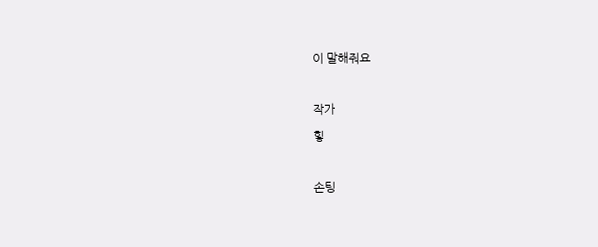이 말해줘요

작가
힣

손팅